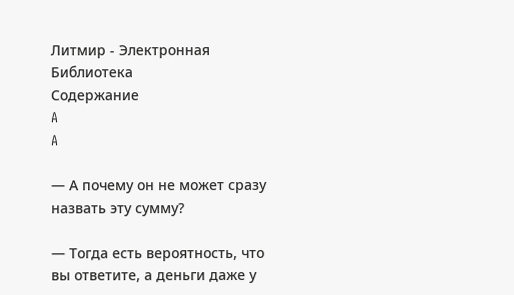Литмир - Электронная Библиотека
Содержание
A
A

— А почему он не может сразу назвать эту сумму?

— Тогда есть вероятность, что вы ответите, а деньги даже у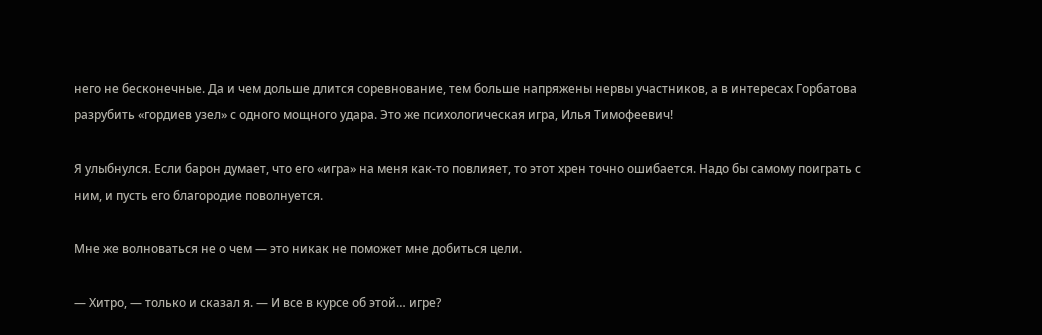него не бесконечные. Да и чем дольше длится соревнование, тем больше напряжены нервы участников, а в интересах Горбатова разрубить «гордиев узел» с одного мощного удара. Это же психологическая игра, Илья Тимофеевич!

Я улыбнулся. Если барон думает, что его «игра» на меня как-то повлияет, то этот хрен точно ошибается. Надо бы самому поиграть с ним, и пусть его благородие поволнуется.

Мне же волноваться не о чем — это никак не поможет мне добиться цели.

— Хитро, — только и сказал я. — И все в курсе об этой… игре?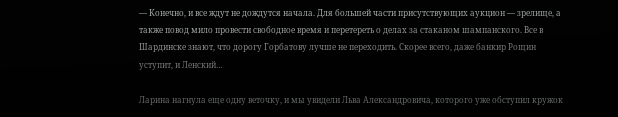— Конечно, и все ждут не дождутся начала. Для большей части присутствующих аукцион — зрелище, а также повод мило провести свободное время и перетереть о делах за стаканом шампанского. Все в Шардинске знают, что дорогу Горбатову лучше не переходить. Скорее всего, даже банкир Рощин уступит, и Ленский…

Ларина нагнула еще одну веточку, и мы увидели Льва Александровича, которого уже обступил кружок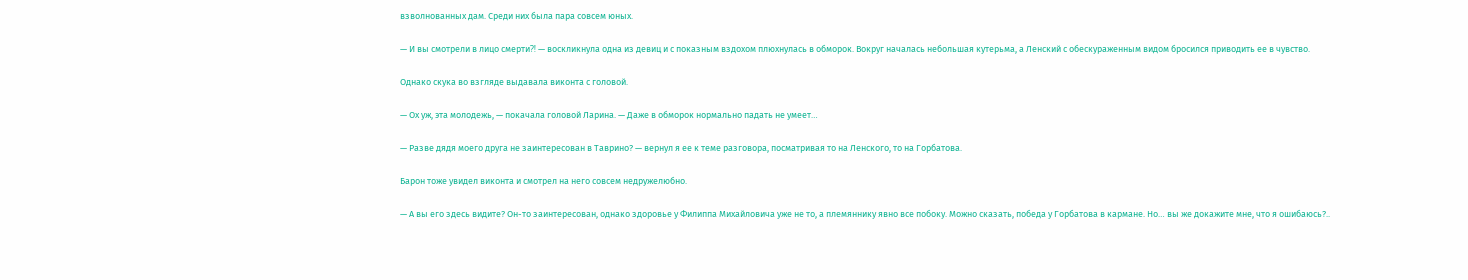взволнованных дам. Среди них была пара совсем юных.

— И вы смотрели в лицо смерти⁈ — воскликнула одна из девиц и с показным вздохом плюхнулась в обморок. Вокруг началась небольшая кутерьма, а Ленский с обескураженным видом бросился приводить ее в чувство.

Однако скука во взгляде выдавала виконта с головой.

— Ох уж, эта молодежь, — покачала головой Ларина. — Даже в обморок нормально падать не умеет…

— Разве дядя моего друга не заинтересован в Таврино? — вернул я ее к теме разговора, посматривая то на Ленского, то на Горбатова.

Барон тоже увидел виконта и смотрел на него совсем недружелюбно.

— А вы его здесь видите? Он-то заинтересован, однако здоровье у Филиппа Михайловича уже не то, а племяннику явно все побоку. Можно сказать, победа у Горбатова в кармане. Но… вы же докажите мне, что я ошибаюсь?..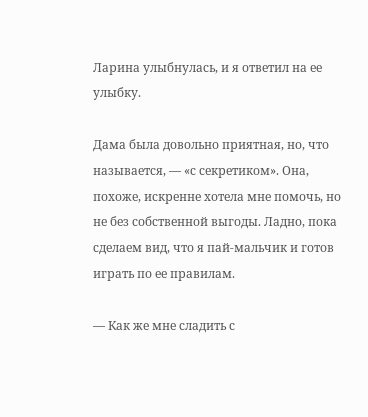Ларина улыбнулась, и я ответил на ее улыбку.

Дама была довольно приятная, но, что называется, — «с секретиком». Она, похоже, искренне хотела мне помочь, но не без собственной выгоды. Ладно, пока сделаем вид, что я пай-мальчик и готов играть по ее правилам.

— Как же мне сладить с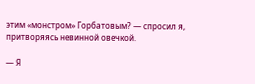этим «монстром» Горбатовым? — спросил я, притворяясь невинной овечкой.

— Я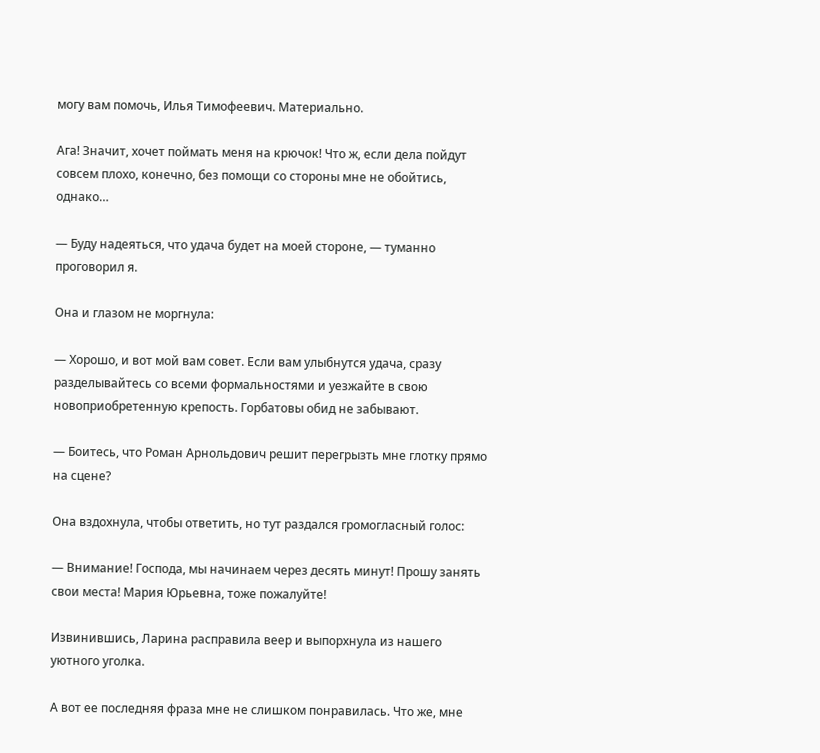могу вам помочь, Илья Тимофеевич. Материально.

Ага! Значит, хочет поймать меня на крючок! Что ж, если дела пойдут совсем плохо, конечно, без помощи со стороны мне не обойтись, однако…

— Буду надеяться, что удача будет на моей стороне, — туманно проговорил я.

Она и глазом не моргнула:

— Хорошо, и вот мой вам совет. Если вам улыбнутся удача, сразу разделывайтесь со всеми формальностями и уезжайте в свою новоприобретенную крепость. Горбатовы обид не забывают.

— Боитесь, что Роман Арнольдович решит перегрызть мне глотку прямо на сцене?

Она вздохнула, чтобы ответить, но тут раздался громогласный голос:

— Внимание! Господа, мы начинаем через десять минут! Прошу занять свои места! Мария Юрьевна, тоже пожалуйте!

Извинившись, Ларина расправила веер и выпорхнула из нашего уютного уголка.

А вот ее последняя фраза мне не слишком понравилась. Что же, мне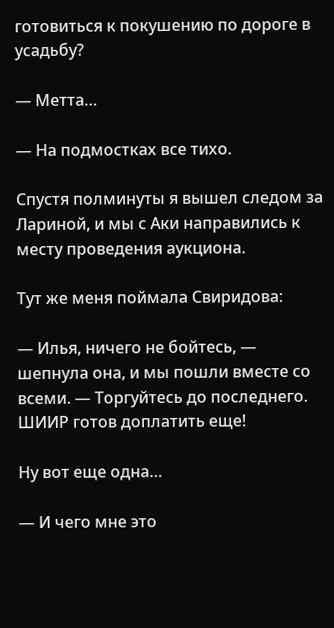готовиться к покушению по дороге в усадьбу?

— Метта…

— На подмостках все тихо.

Спустя полминуты я вышел следом за Лариной, и мы с Аки направились к месту проведения аукциона.

Тут же меня поймала Свиридова:

— Илья, ничего не бойтесь, — шепнула она, и мы пошли вместе со всеми. — Торгуйтесь до последнего. ШИИР готов доплатить еще!

Ну вот еще одна…

— И чего мне это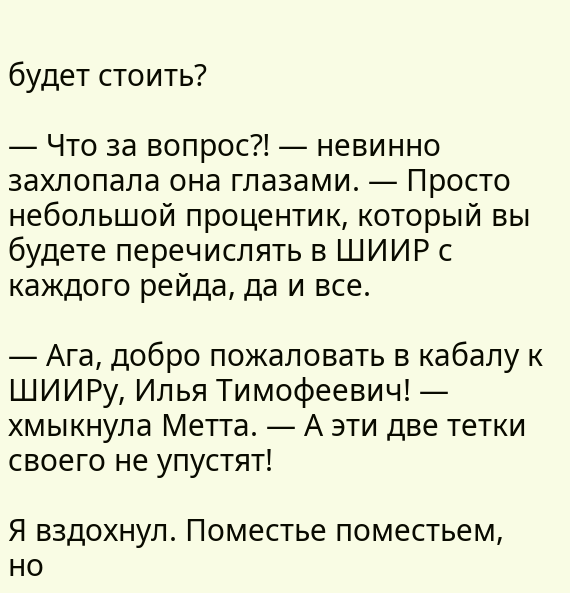будет стоить?

— Что за вопрос⁈ — невинно захлопала она глазами. — Просто небольшой процентик, который вы будете перечислять в ШИИР с каждого рейда, да и все.

— Ага, добро пожаловать в кабалу к ШИИРу, Илья Тимофеевич! — хмыкнула Метта. — А эти две тетки своего не упустят!

Я вздохнул. Поместье поместьем, но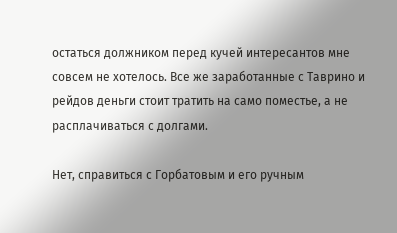остаться должником перед кучей интересантов мне совсем не хотелось. Все же заработанные с Таврино и рейдов деньги стоит тратить на само поместье, а не расплачиваться с долгами.

Нет, справиться с Горбатовым и его ручным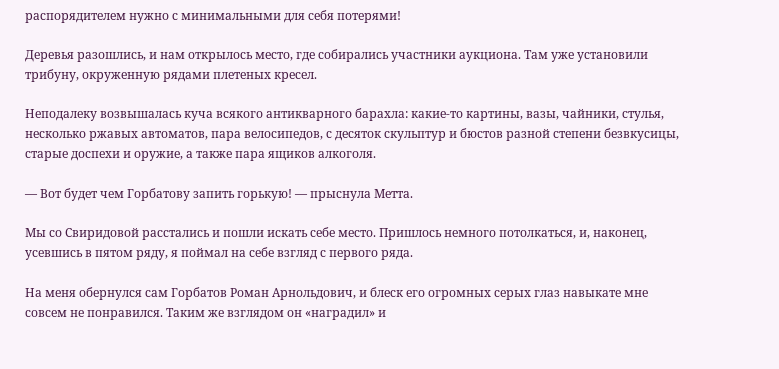распорядителем нужно с минимальными для себя потерями!

Деревья разошлись, и нам открылось место, где собирались участники аукциона. Там уже установили трибуну, окруженную рядами плетеных кресел.

Неподалеку возвышалась куча всякого антикварного барахла: какие-то картины, вазы, чайники, стулья, несколько ржавых автоматов, пара велосипедов, с десяток скульптур и бюстов разной степени безвкусицы, старые доспехи и оружие, а также пара ящиков алкоголя.

— Вот будет чем Горбатову запить горькую! — прыснула Метта.

Мы со Свиридовой расстались и пошли искать себе место. Пришлось немного потолкаться, и, наконец, усевшись в пятом ряду, я поймал на себе взгляд с первого ряда.

На меня обернулся сам Горбатов Роман Арнольдович, и блеск его огромных серых глаз навыкате мне совсем не понравился. Таким же взглядом он «наградил» и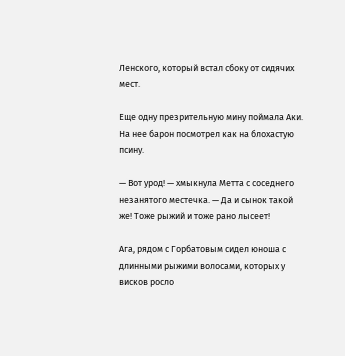Ленского, который встал сбоку от сидячих мест.

Еще одну презрительную мину поймала Аки. На нее барон посмотрел как на блохастую псину.

— Вот урод! — хмыкнула Метта с соседнего незанятого местечка. — Да и сынок такой же! Тоже рыжий и тоже рано лысеет!

Ага, рядом с Горбатовым сидел юноша с длинными рыжими волосами, которых у висков росло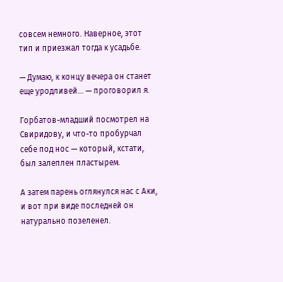совсем немного. Наверное, этот тип и приезжал тогда к усадьбе.

— Думаю, к концу вечера он станет еще уродливей… — проговорил я.

Горбатов-младший посмотрел на Свиридову, и что-то пробурчал себе под нос — который, кстати, был залеплен пластырем.

А затем парень оглянулся нас с Аки, и вот при виде последней он натурально позеленел.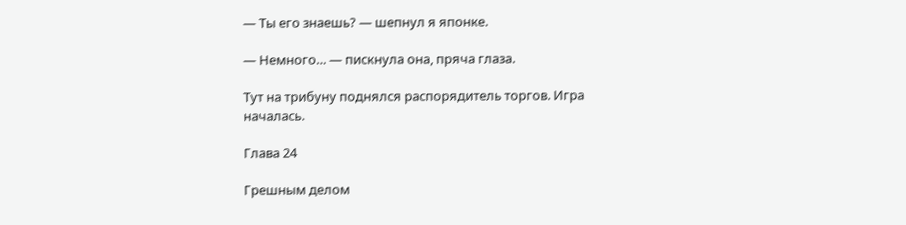— Ты его знаешь? — шепнул я японке.

— Немного… — пискнула она, пряча глаза.

Тут на трибуну поднялся распорядитель торгов. Игра началась.

Глава 24

Грешным делом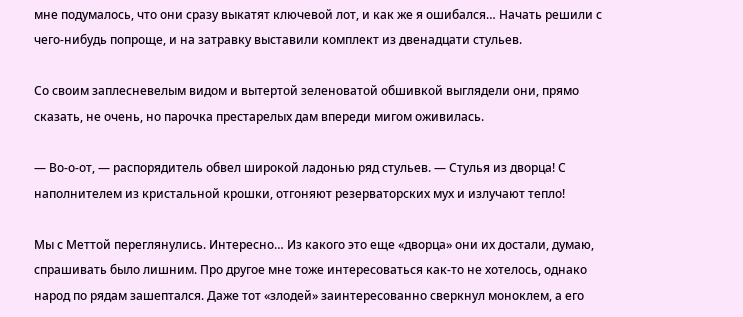мне подумалось, что они сразу выкатят ключевой лот, и как же я ошибался… Начать решили с чего-нибудь попроще, и на затравку выставили комплект из двенадцати стульев.

Со своим заплесневелым видом и вытертой зеленоватой обшивкой выглядели они, прямо сказать, не очень, но парочка престарелых дам впереди мигом оживилась.

— Во-о-от, — распорядитель обвел широкой ладонью ряд стульев. — Стулья из дворца! С наполнителем из кристальной крошки, отгоняют резерваторских мух и излучают тепло!

Мы с Меттой переглянулись. Интересно… Из какого это еще «дворца» они их достали, думаю, спрашивать было лишним. Про другое мне тоже интересоваться как-то не хотелось, однако народ по рядам зашептался. Даже тот «злодей» заинтересованно сверкнул моноклем, а его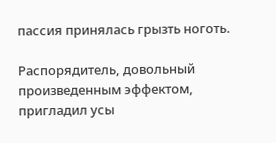пассия принялась грызть ноготь.

Распорядитель, довольный произведенным эффектом, пригладил усы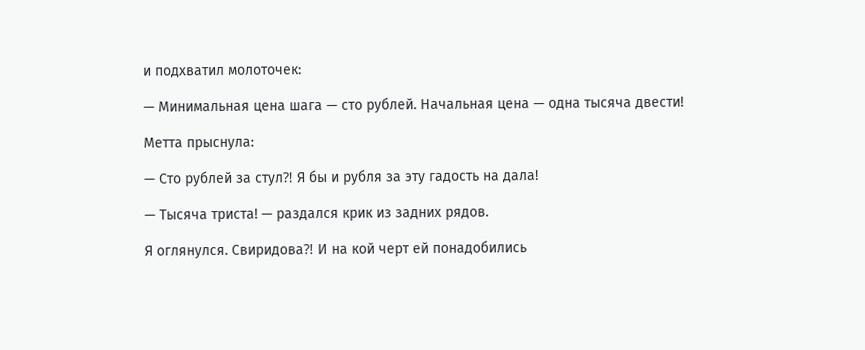и подхватил молоточек:

— Минимальная цена шага — сто рублей. Начальная цена — одна тысяча двести!

Метта прыснула:

— Сто рублей за стул⁈ Я бы и рубля за эту гадость на дала!

— Тысяча триста! — раздался крик из задних рядов.

Я оглянулся. Свиридова⁈ И на кой черт ей понадобились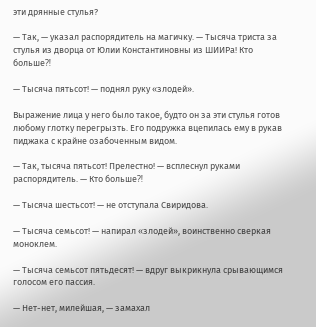эти дрянные стулья?

— Так, — указал распорядитель на магичку. — Тысяча триста за стулья из дворца от Юлии Константиновны из ШИИРа! Кто больше⁈

— Тысяча пятьсот! — поднял руку «злодей».

Выражение лица у него было такое, будто он за эти стулья готов любому глотку перегрызть. Его подружка вцепилась ему в рукав пиджака с крайне озабоченным видом.

— Так, тысяча пятьсот! Прелестно! — всплеснул руками распорядитель. — Кто больше⁈

— Тысяча шестьсот! — не отступала Свиридова.

— Тысяча семьсот! — напирал «злодей», воинственно сверкая моноклем.

— Тысяча семьсот пятьдесят! — вдруг выкрикнула срывающимся голосом его пассия.

— Нет-нет, милейшая, — замахал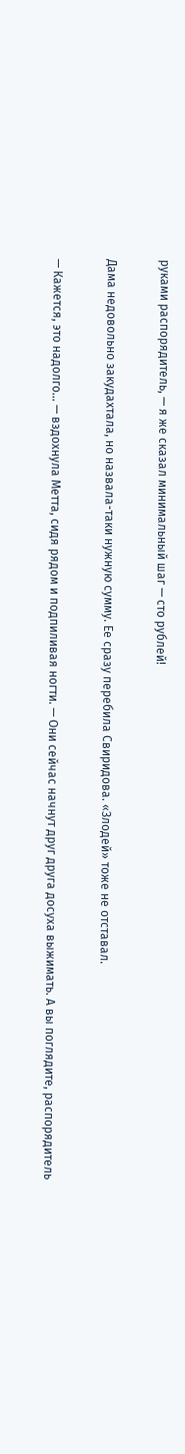руками распорядитель, — я же сказал минимальный шаг — сто рублей!

Дама недовольно закудахтала, но назвала-таки нужную сумму. Ее сразу перебила Свиридова. «Злодей» тоже не отставал.

— Кажется, это надолго… — вздохнула Метта, сидя рядом и подпиливая ногти. — Они сейчас начнут друг друга досуха выжимать. А вы поглядите, распорядитель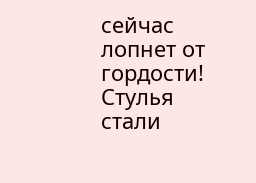сейчас лопнет от гордости! Стулья стали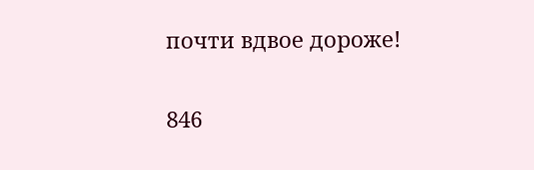почти вдвое дороже!

846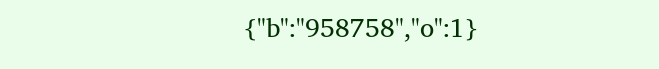{"b":"958758","o":1}